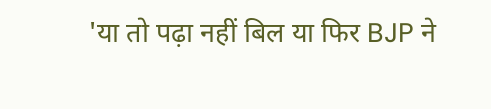'या तो पढ़ा नहीं बिल या फिर BJP ने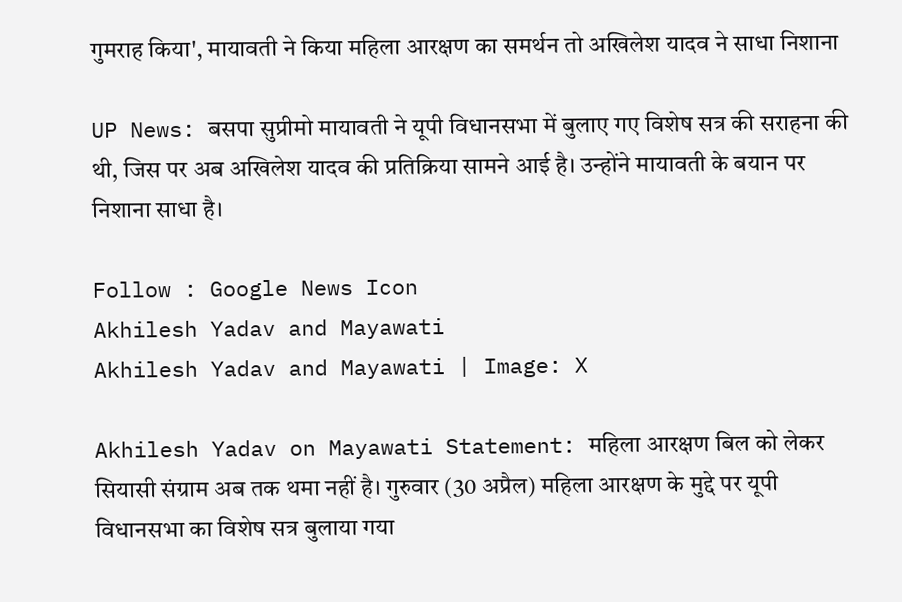गुमराह किया', मायावती ने किया महिला आरक्षण का समर्थन तो अखिलेश यादव ने साधा निशाना

UP News: बसपा सुप्रीमो मायावती ने यूपी विधानसभा में बुलाए गए विशेष सत्र की सराहना की थी, जिस पर अब अखिलेश यादव की प्रतिक्रिया सामने आई है। उन्होंने मायावती के बयान पर निशाना साधा है।

Follow : Google News Icon
Akhilesh Yadav and Mayawati
Akhilesh Yadav and Mayawati | Image: X

Akhilesh Yadav on Mayawati Statement: महिला आरक्षण बिल को लेकर सियासी संग्राम अब तक थमा नहीं है। गुरुवार (30 अप्रैल) महिला आरक्षण के मुद्दे पर यूपी विधानसभा का विशेष सत्र बुलाया गया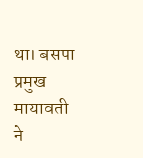था। बसपा प्रमुख मायावती ने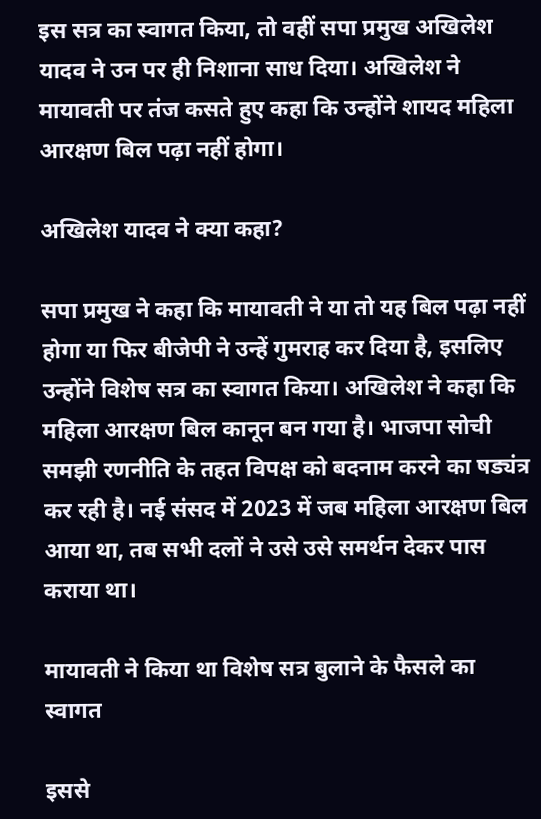इस सत्र का स्वागत किया, तो वहीं सपा प्रमुख अखिलेश यादव ने उन पर ही निशाना साध दिया। अखिलेश ने मायावती पर तंज कसते हुए कहा कि उन्होंने शायद महिला आरक्षण बिल पढ़ा नहीं होगा।

अखिलेश यादव ने क्या कहा?

सपा प्रमुख ने कहा कि मायावती ने या तो यह बिल पढ़ा नहीं होगा या फिर बीजेपी ने उन्हें गुमराह कर दिया है, इसलिए उन्होंने विशेष सत्र का स्वागत किया। अखिलेश ने कहा कि महिला आरक्षण बिल कानून बन गया है। भाजपा सोची समझी रणनीति के तहत विपक्ष को बदनाम करने का षड्यंत्र कर रही है। नई संसद में 2023 में जब महिला आरक्षण बिल आया था, तब सभी दलों ने उसे उसे समर्थन देकर पास कराया था।

मायावती ने किया था विशेष सत्र बुलाने के फैसले का स्वागत

इससे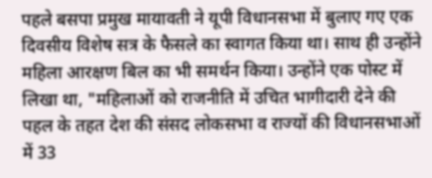पहले बसपा प्रमुख मायावती ने यूपी विधानसभा में बुलाए गए एक दिवसीय विशेष सत्र के फैसले का स्वागत किया था। साथ ही उन्होंने महिला आरक्षण बिल का भी समर्थन किया। उन्होंने एक पोस्ट में लिखा था, "महिलाओं को राजनीति में उचित भागीदारी देने की पहल के तहत देश की संसद लोकसभा व राज्यों की विधानसभाओं में 33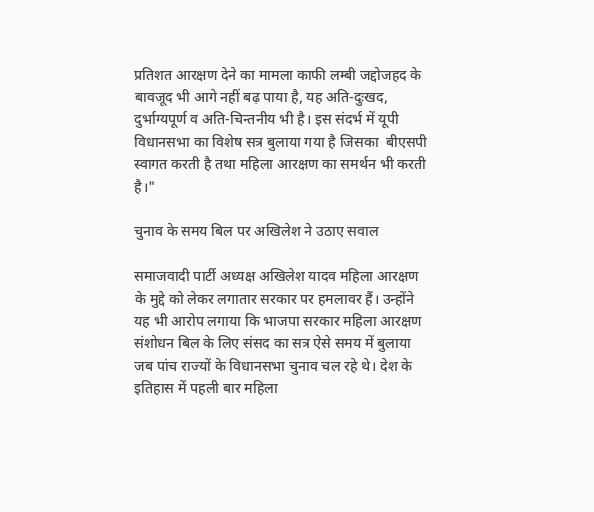प्रतिशत आरक्षण देने का मामला काफी लम्बी जद्दोजहद के बावजूद भी आगे नहीं बढ़ पाया है, यह अति-दुःखद, दुर्भाग्यपूर्ण व अति-चिन्तनीय भी है। इस संदर्भ में यूपी विधानसभा का विशेष सत्र बुलाया गया है जिसका  बीएसपी स्वागत करती है तथा महिला आरक्षण का समर्थन भी करती है।"

चुनाव के समय बिल पर अखिलेश ने उठाए सवाल

समाजवादी पार्टी अध्यक्ष अखिलेश यादव महिला आरक्षण के मुद्दे को लेकर लगातार सरकार पर हमलावर हैं। उन्होंने यह भी आरोप लगाया कि भाजपा सरकार महिला आरक्षण संशोधन बिल के लिए संसद का सत्र ऐसे समय में बुलाया जब पांच राज्यों के विधानसभा चुनाव चल रहे थे। देश के इतिहास में पहली बार महिला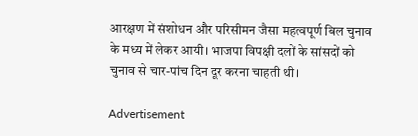आरक्षण में संशोधन और परिसीमन जैसा महत्वपूर्ण बिल चुनाव के मध्य में लेकर आयी। भाजपा विपक्षी दलों के सांसदों को चुनाव से चार-पांच दिन दूर करना चाहती थी।

Advertisement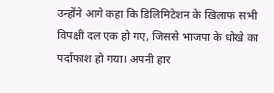उन्होंने आगे कहा कि डिलिमिटेशन के खिलाफ सभी विपक्षी दल एक हो गए, जिससे भाजपा के धोखे का पर्दाफाश हो गया। अपनी हार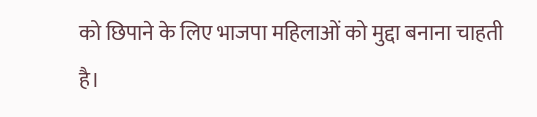को छिपाने के लिए भाजपा महिलाओं को मुद्दा बनाना चाहती है।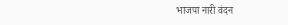भाजपा नारी वंदन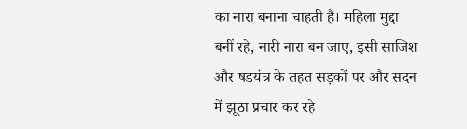का नारा बनाना चाहती है। महिला मुद्दा बनीं रहे, नारी नारा बन जाए, इसी साजिश और षडयंत्र के तहत सड़कों पर और सदन में झूठा प्रचार कर रहे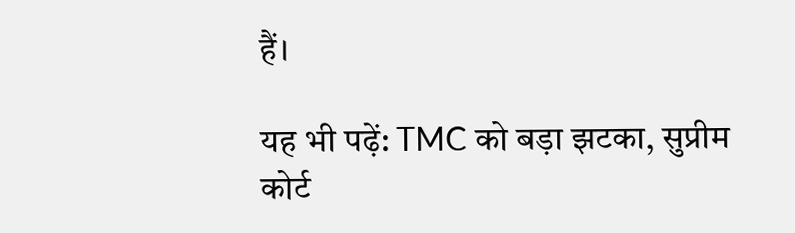हैं।

यह भी पढ़ें: TMC को बड़ा झटका, सुप्रीम कोर्ट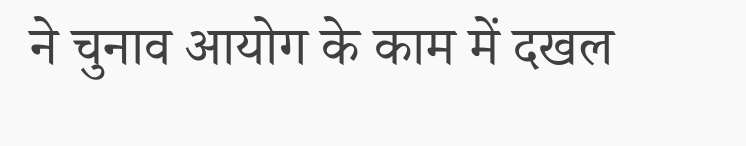ने चुनाव आयोग के काम में दखल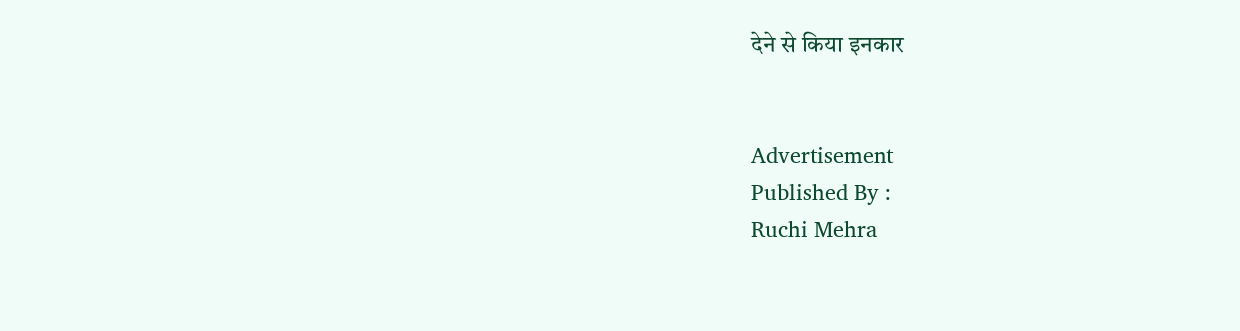देने से किया इनकार


Advertisement
Published By :
Ruchi Mehra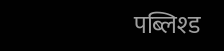पब्लिश्ड